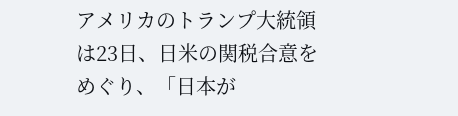アメリカのトランプ大統領は23日、日米の関税合意をめぐり、「日本が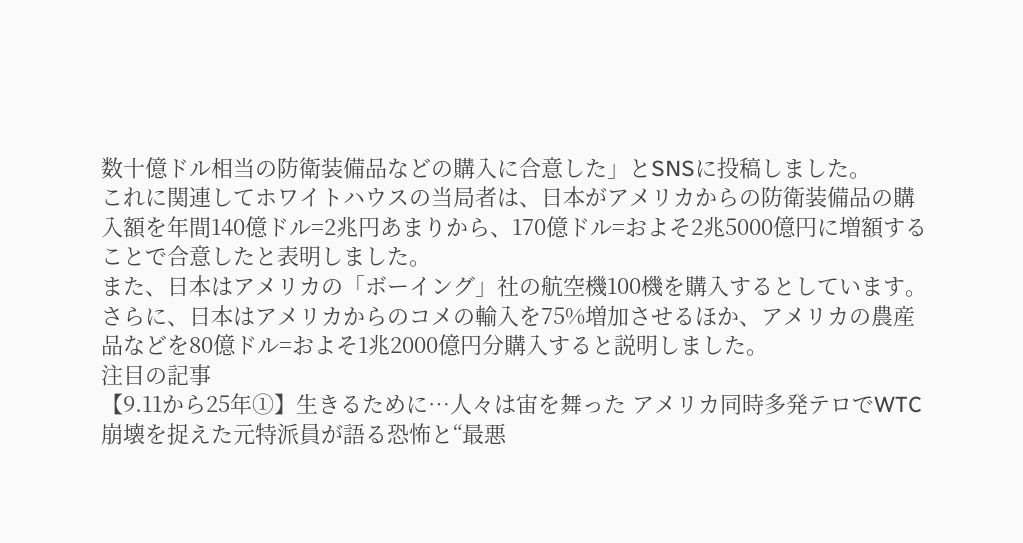数十億ドル相当の防衛装備品などの購入に合意した」とSNSに投稿しました。
これに関連してホワイトハウスの当局者は、日本がアメリカからの防衛装備品の購入額を年間140億ドル=2兆円あまりから、170億ドル=およそ2兆5000億円に増額することで合意したと表明しました。
また、日本はアメリカの「ボーイング」社の航空機100機を購入するとしています。
さらに、日本はアメリカからのコメの輸入を75%増加させるほか、アメリカの農産品などを80億ドル=およそ1兆2000億円分購入すると説明しました。
注目の記事
【9.11から25年①】生きるために…人々は宙を舞った アメリカ同時多発テロでWTC崩壊を捉えた元特派員が語る恐怖と“最悪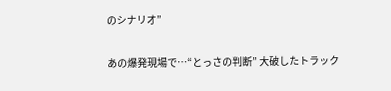のシナリオ”

あの爆発現場で…“とっさの判断” 大破したトラック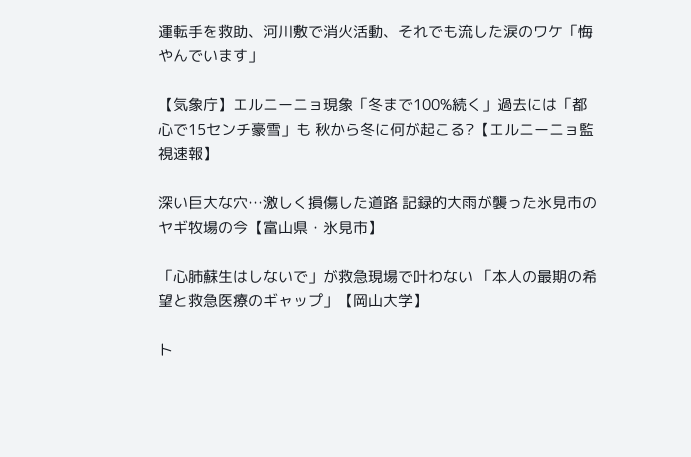運転手を救助、河川敷で消火活動、それでも流した涙のワケ「悔やんでいます」

【気象庁】エルニーニョ現象「冬まで100%続く」過去には「都心で15センチ豪雪」も 秋から冬に何が起こる?【エルニーニョ監視速報】

深い巨大な穴…激しく損傷した道路 記録的大雨が襲った氷見市のヤギ牧場の今【富山県・氷見市】

「心肺蘇生はしないで」が救急現場で叶わない 「本人の最期の希望と救急医療のギャップ」【岡山大学】

ト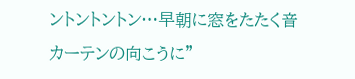ントントントン…早朝に窓をたたく音 カーテンの向こうに"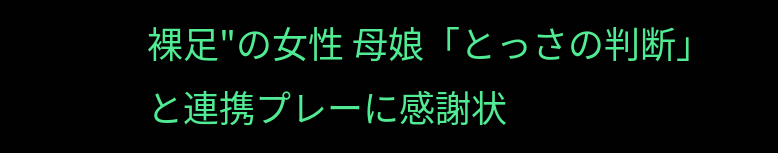裸足"の女性 母娘「とっさの判断」と連携プレーに感謝状